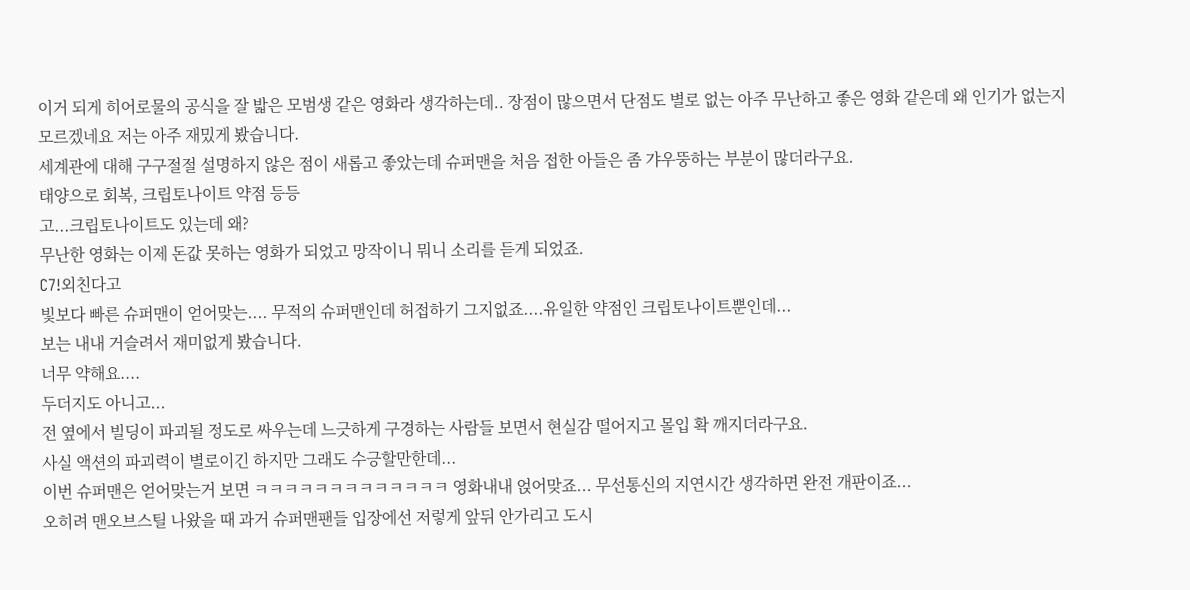이거 되게 히어로물의 공식을 잘 밟은 모범생 같은 영화라 생각하는데.. 장점이 많으면서 단점도 별로 없는 아주 무난하고 좋은 영화 같은데 왜 인기가 없는지 모르겠네요 저는 아주 재밌게 봤습니다.
세계관에 대해 구구절절 설명하지 않은 점이 새롭고 좋았는데 슈퍼맨을 처음 접한 아들은 좀 갸우뚱하는 부분이 많더라구요.
태양으로 회복, 크립토나이트 약점 등등
고...크립토나이트도 있는데 왜?
무난한 영화는 이제 돈값 못하는 영화가 되었고 망작이니 뭐니 소리를 듣게 되었죠.
C7!외친다고
빛보다 빠른 슈퍼맨이 얻어맞는.... 무적의 슈퍼맨인데 허접하기 그지없죠....유일한 약점인 크립토나이트뿐인데...
보는 내내 거슬려서 재미없게 봤습니다.
너무 약해요....
두더지도 아니고...
전 옆에서 빌딩이 파괴될 정도로 싸우는데 느긋하게 구경하는 사람들 보면서 현실감 떨어지고 몰입 확 깨지더라구요.
사실 액션의 파괴력이 별로이긴 하지만 그래도 수긍할만한데...
이번 슈퍼맨은 얻어맞는거 보면 ㅋㅋㅋㅋㅋㅋㅋㅋㅋㅋㅋㅋㅋ 영화내내 얹어맞죠... 무선통신의 지연시간 생각하면 완전 개판이죠...
오히려 맨오브스틸 나왔을 때 과거 슈퍼맨팬들 입장에선 저렇게 앞뒤 안가리고 도시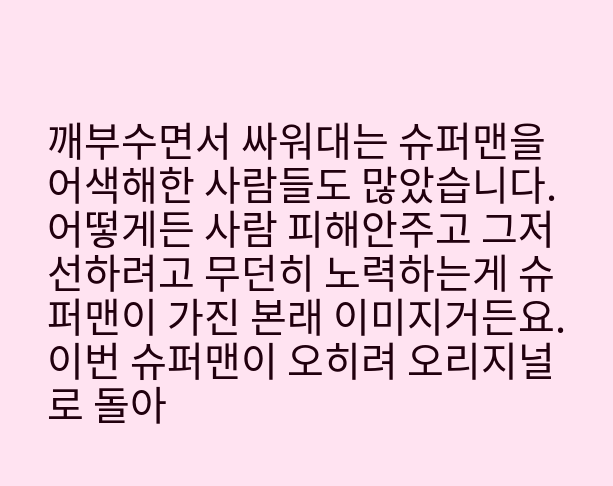깨부수면서 싸워대는 슈퍼맨을 어색해한 사람들도 많았습니다.
어떻게든 사람 피해안주고 그저 선하려고 무던히 노력하는게 슈퍼맨이 가진 본래 이미지거든요.
이번 슈퍼맨이 오히려 오리지널로 돌아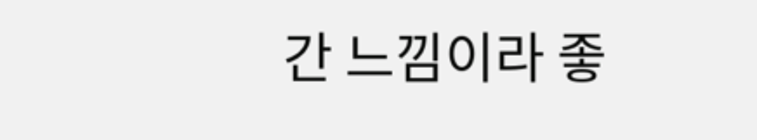간 느낌이라 좋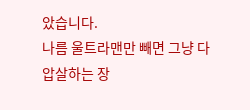았습니다.
나름 울트라맨만 빼면 그냥 다 압살하는 장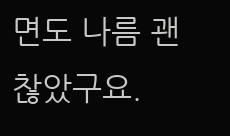면도 나름 괜찮았구요.